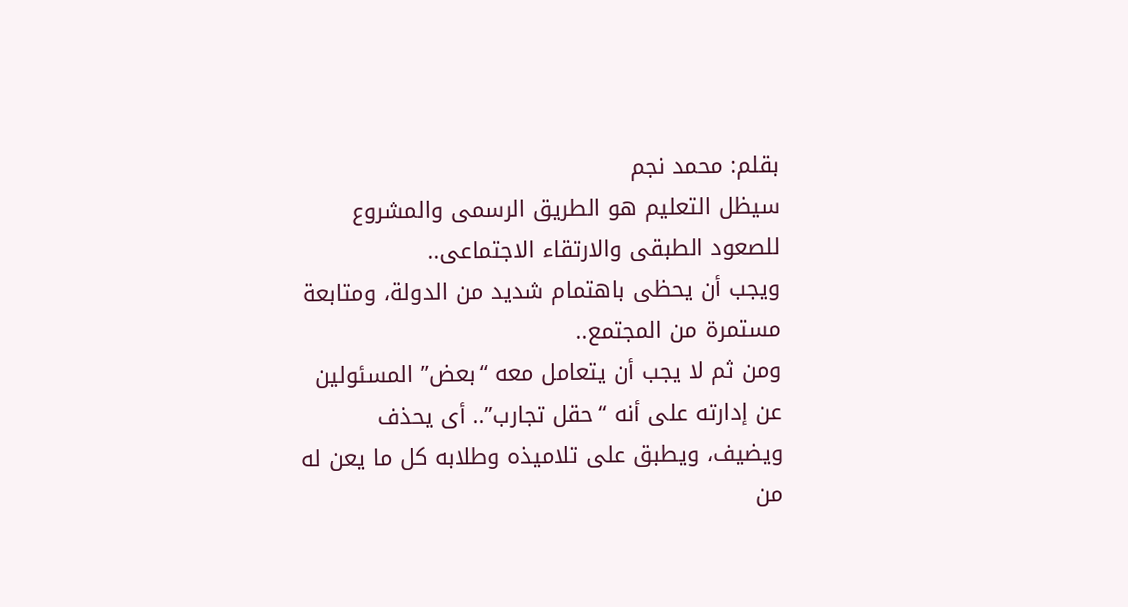بقلم: محمد نجم
سيظل التعليم هو الطريق الرسمى والمشروع للصعود الطبقى والارتقاء الاجتماعى..
ويجب أن يحظى باهتمام شديد من الدولة، ومتابعة مستمرة من المجتمع..
ومن ثم لا يجب أن يتعامل معه “بعض” المسئولين عن إدارته على أنه “حقل تجارب”.. أى يحذف ويضيف، ويطبق على تلاميذه وطلابه كل ما يعن له من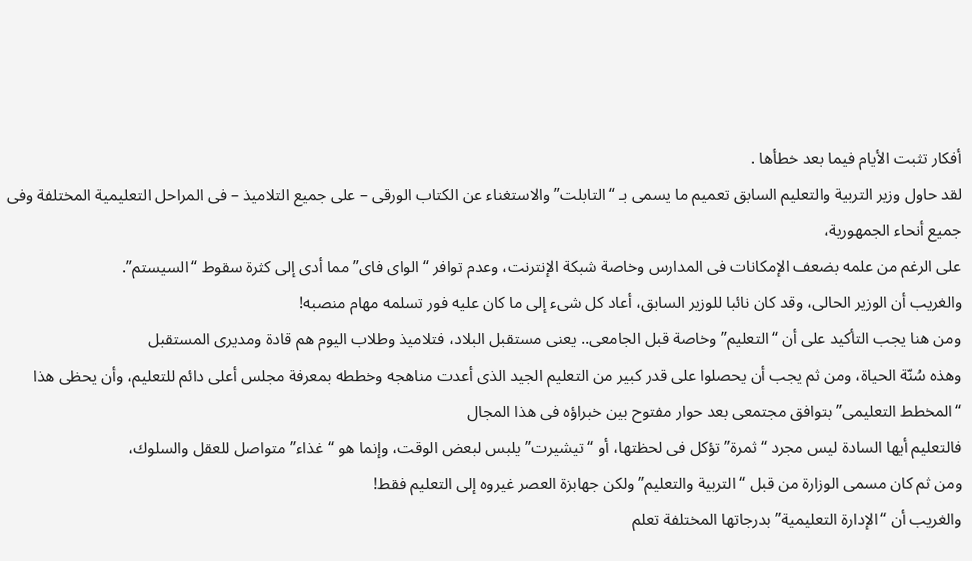أفكار تثبت الأيام فيما بعد خطأها .
لقد حاول وزير التربية والتعليم السابق تعميم ما يسمى بـ “التابلت” والاستغناء عن الكتاب الورقى – على جميع التلاميذ – فى المراحل التعليمية المختلفة وفى جميع أنحاء الجمهورية،
على الرغم من علمه بضعف الإمكانات فى المدارس وخاصة شبكة الإنترنت، وعدم توافر “الواى فاى” مما أدى إلى كثرة سقوط “السيستم”.
والغريب أن الوزير الحالى، وقد كان نائبا للوزير السابق، أعاد كل شىء إلى ما كان عليه فور تسلمه مهام منصبه!
ومن هنا يجب التأكيد على أن “التعليم” وخاصة قبل الجامعى.. يعنى مستقبل البلاد، فتلاميذ وطلاب اليوم هم قادة ومديرى المستقبل
وهذه سُنّة الحياة، ومن ثم يجب أن يحصلوا على قدر كبير من التعليم الجيد الذى أعدت مناهجه وخططه بمعرفة مجلس أعلى دائم للتعليم، وأن يحظى هذا “المخطط التعليمى” بتوافق مجتمعى بعد حوار مفتوح بين خبراؤه فى هذا المجال
فالتعليم أيها السادة ليس مجرد “ثمرة” تؤكل فى لحظتها، أو “تيشيرت” يلبس لبعض الوقت، وإنما هو “غذاء” متواصل للعقل والسلوك،
ومن ثم كان مسمى الوزارة من قبل “التربية والتعليم” ولكن جهابزة العصر غيروه إلى التعليم فقط!
والغريب أن “الإدارة التعليمية” بدرجاتها المختلفة تعلم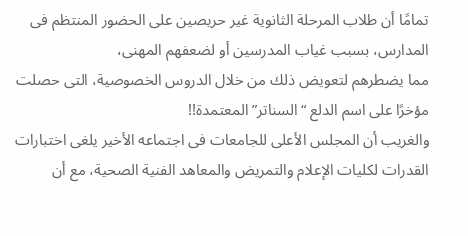تمامًا أن طلاب المرحلة الثانوية غير حريصين على الحضور المنتظم فى المدارس، بسبب غياب المدرسين أو لضعفهم المهنى،
مما يضطرهم لتعويض ذلك من خلال الدروس الخصوصية، التى حصلت مؤخرًا على اسم الدلع “السناتر” المعتمدة!!
والغريب أن المجلس الأعلى للجامعات فى اجتماعه الأخير يلغى اختبارات القدرات لكليات الإعلام والتمريض والمعاهد الفنية الصحية، مع أن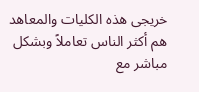خريجى هذه الكليات والمعاهد هم أكثر الناس تعاملاً وبشكل مباشر مع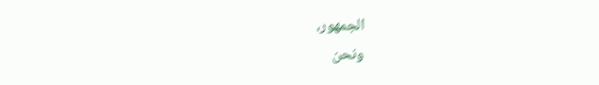الجمهور،
ونحن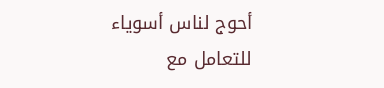أحوج لناس أسوياء للتعامل مع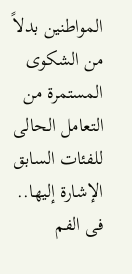المواطنين بدلاً من الشكوى المستمرة من التعامل الحالى للفئات السابق الإشارة إليها..
فى الفم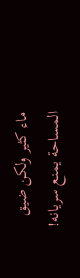ماء كثير ولكن ضيق المساحة يمنع سريانه!